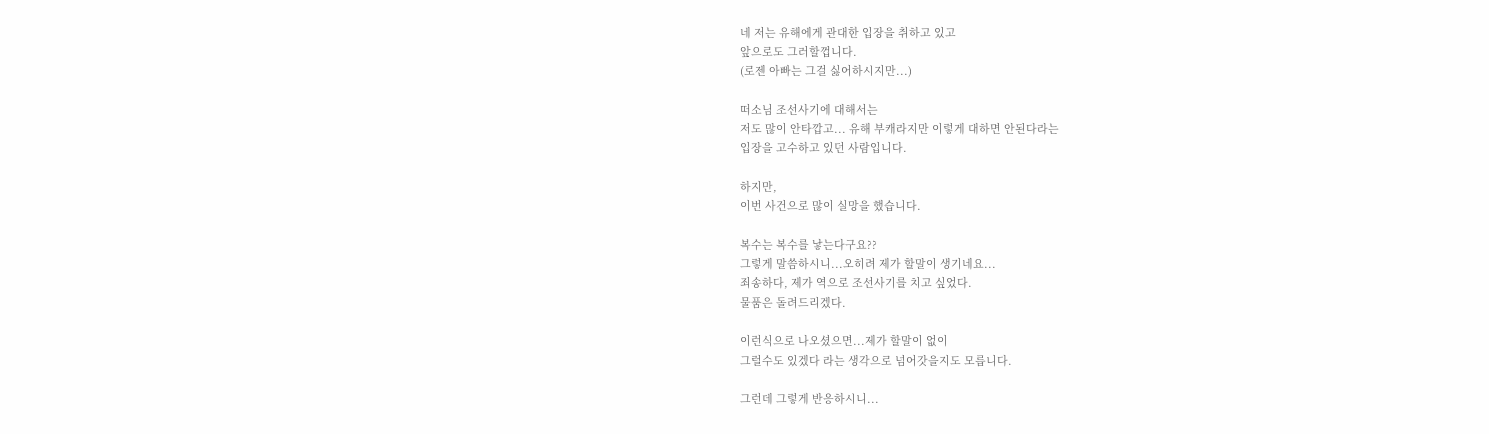네 저는 유해에게 관대한 입장을 취하고 있고
앞으로도 그러할껍니다.
(로젠 아빠는 그걸 싫어하시지만...)

떠소님 조선사기에 대해서는
저도 많이 안타깝고... 유해 부캐라지만 이렇게 대하면 안된다라는
입장을 고수하고 있던 사람입니다.

하지만,
이번 사건으로 많이 실망을 했습니다.

복수는 복수를 낳는다구요??
그렇게 말씀하시니...오히려 제가 할말이 생기네요...
죄송하다, 제가 역으로 조선사기를 치고 싶었다.
물품은 돌려드리겠다.

이런식으로 나오셨으면...제가 할말이 없이
그럴수도 있겠다 라는 생각으로 넘어갓을지도 모릅니다.

그런데 그렇게 반응하시니...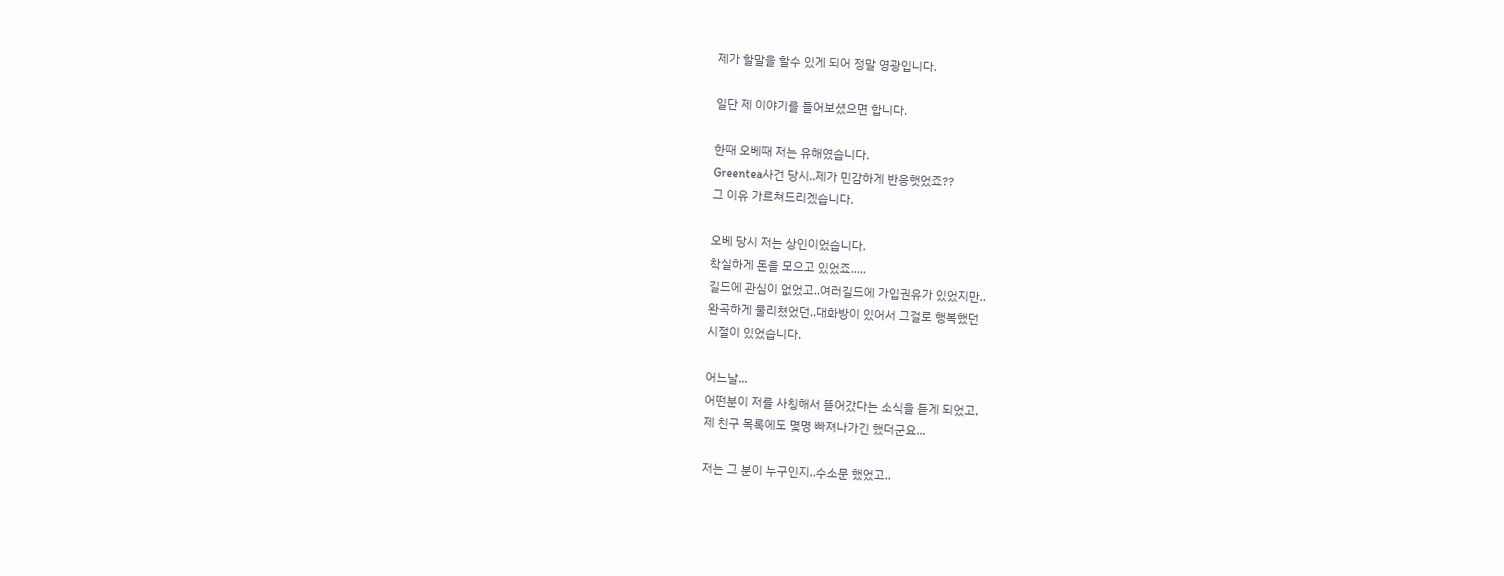제가 할말을 할수 있게 되어 정말 영광입니다.

일단 제 이야기를 들어보셨으면 합니다.

한때 오베때 저는 유해였습니다.
Greentea사건 당시..제가 민감하게 반응햇었죠??
그 이유 가르쳐드리겠습니다.

오베 당시 저는 상인이었습니다.
착실하게 돈을 모으고 있었죠.....
길드에 관심이 없었고..여러길드에 가입권유가 있었지만..
완곡하게 물리쳤었던..대화방이 있어서 그걸로 행복했던
시절이 있었습니다.

어느날...
어떤분이 저를 사칭해서 뜯어갔다는 소식을 듣게 되었고,
제 친구 목록에도 몇명 빠져나가긴 했더군요...

저는 그 분이 누구인지..수소문 했었고..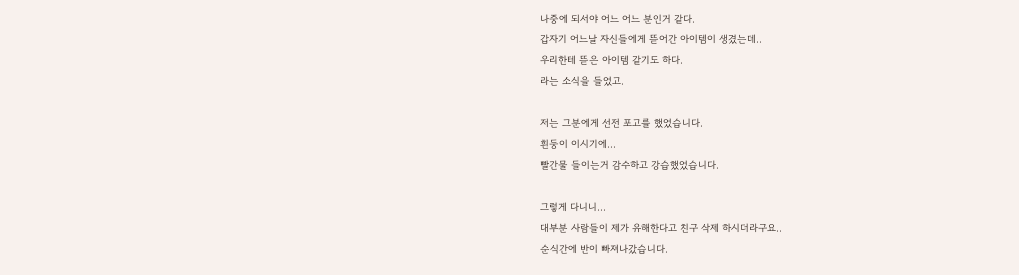나중에 되서야 어느 어느 분인거 같다.
갑자기 어느날 자신들에게 뜯어간 아이템이 생겼는데..
우리한테 뜯은 아이템 같기도 하다.
라는 소식을 들었고.

저는 그분에게 선전 포고를 했었습니다.
흰둥이 이시기에...
빨간물 들이는거 감수하고 강습했었습니다.

그렇게 다니니...
대부분 사람들이 제가 유해한다고 친구 삭제 하시더라구요..
순식간에 반이 빠져나갔습니다.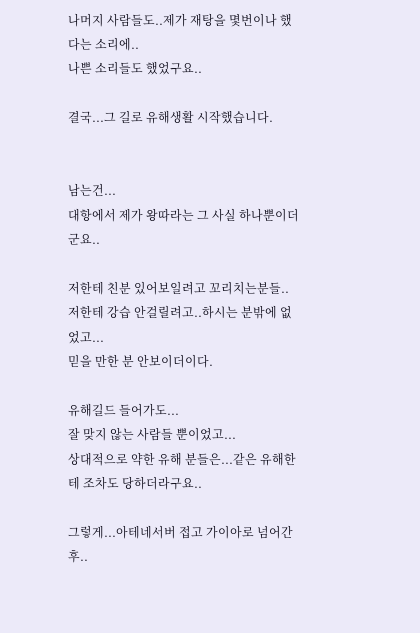나머지 사람들도..제가 재탕을 몇번이나 했다는 소리에..
나쁜 소리들도 했었구요..

결국...그 길로 유해생활 시작했습니다.


남는건...
대항에서 제가 왕따라는 그 사실 하나뿐이더군요..

저한테 친분 있어보일려고 꼬리치는분들..
저한테 강습 안걸릴려고..하시는 분밖에 없었고...
믿을 만한 분 안보이더이다.

유해길드 들어가도...
잘 맞지 않는 사람들 뿐이었고...
상대적으로 약한 유해 분들은...같은 유해한테 조차도 당하더라구요..

그렇게...아테네서버 접고 가이아로 넘어간후..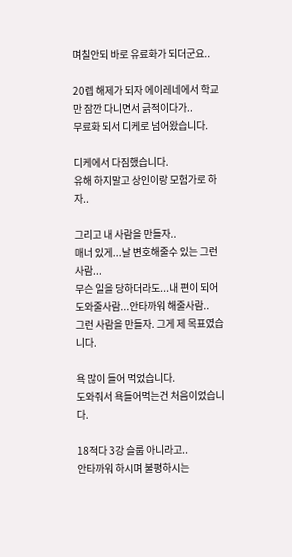며칠안되 바로 유료화가 되더군요..

20렙 해제가 되자 에이레네에서 학교만 잠깐 다니면서 긁적이다가..
무료화 되서 디케로 넘어왔습니다.

디케에서 다짐했습니다.
유해 하지말고 상인이랑 모험가로 하자..

그리고 내 사람을 만들자..
매너 있게...날 변호해줄수 있는 그런사람...
무슨 일을 당하더라도...내 편이 되어 도와줄사람...안타까워 해줄사람..
그런 사람을 만들자. 그게 제 목표였습니다.

욕 많이 들어 먹었습니다.
도와줘서 욕들어먹는건 처음이었습니다.

18적다 3강 슬룹 아니라고..
안타까워 하시며 불평하시는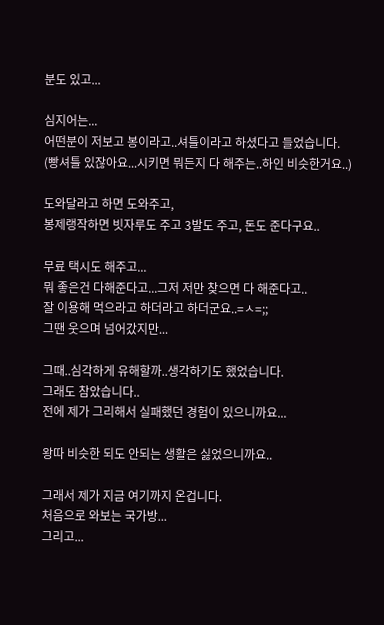분도 있고...

심지어는...
어떤분이 저보고 봉이라고..셔틀이라고 하셨다고 들었습니다.
(빵셔틀 있잖아요...시키면 뭐든지 다 해주는..하인 비슷한거요..)

도와달라고 하면 도와주고,
봉제랭작하면 빗자루도 주고 3발도 주고, 돈도 준다구요..

무료 택시도 해주고...
뭐 좋은건 다해준다고...그저 저만 찾으면 다 해준다고..
잘 이용해 먹으라고 하더라고 하더군요..=ㅅ=;;
그땐 웃으며 넘어갔지만...

그때..심각하게 유해할까..생각하기도 했었습니다.
그래도 참았습니다..
전에 제가 그리해서 실패했던 경험이 있으니까요...

왕따 비슷한 되도 안되는 생활은 싫었으니까요..

그래서 제가 지금 여기까지 온겁니다.
처음으로 와보는 국가방...
그리고...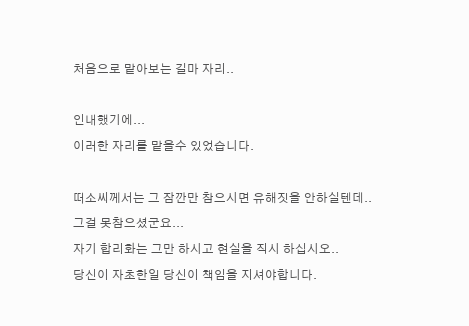처음으로 맡아보는 길마 자리..

인내했기에...
이러한 자리를 맡을수 있었습니다.

떠소씨께서는 그 잠깐만 참으시면 유해짓을 안하실텐데..
그걸 못참으셨군요...
자기 합리화는 그만 하시고 현실을 직시 하십시오..
당신이 자초한일 당신이 책임을 지셔야합니다.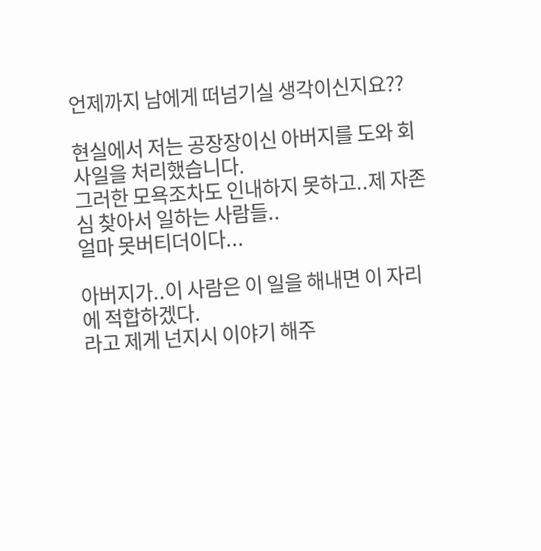언제까지 남에게 떠넘기실 생각이신지요??

현실에서 저는 공장장이신 아버지를 도와 회사일을 처리했습니다.
그러한 모욕조차도 인내하지 못하고..제 자존심 찾아서 일하는 사람들..
얼마 못버티더이다...

아버지가..이 사람은 이 일을 해내면 이 자리에 적합하겠다.
라고 제게 넌지시 이야기 해주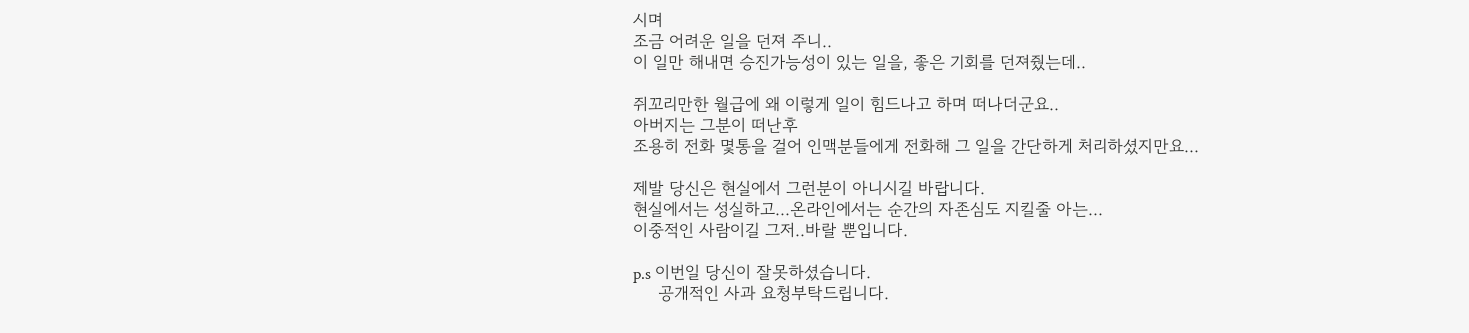시며
조금 어려운 일을 던져 주니..
이 일만 해내면 승진가능성이 있는 일을, 좋은 기회를 던져줬는데..

쥐꼬리만한 월급에 왜 이렇게 일이 힘드나고 하며 떠나더군요..
아버지는 그분이 떠난후
조용히 전화 몇통을 걸어 인맥분들에게 전화해 그 일을 간단하게 처리하셨지만요...

제발 당신은 현실에서 그런분이 아니시길 바랍니다.
현실에서는 성실하고...온라인에서는 순간의 자존심도 지킬줄 아는...
이중적인 사람이길 그저..바랄 뿐입니다.

p.s 이번일 당신이 잘못하셨습니다.
     공개적인 사과 요청부탁드립니다.